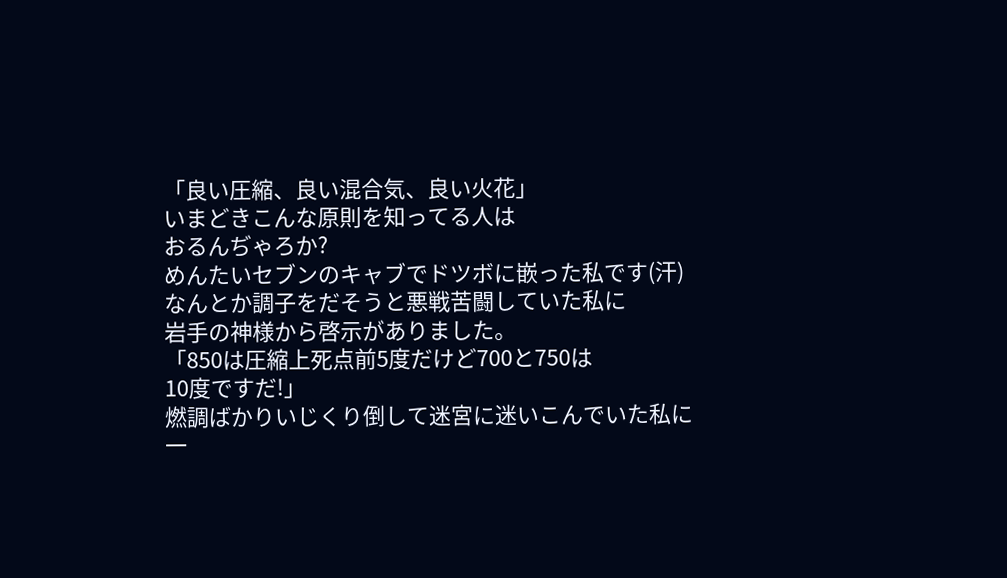「良い圧縮、良い混合気、良い火花」
いまどきこんな原則を知ってる人は
おるんぢゃろか?
めんたいセブンのキャブでドツボに嵌った私です(汗)
なんとか調子をだそうと悪戦苦闘していた私に
岩手の神様から啓示がありました。
「850は圧縮上死点前5度だけど700と750は
10度ですだ!」
燃調ばかりいじくり倒して迷宮に迷いこんでいた私に
一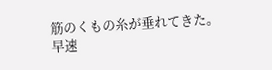筋のくもの糸が垂れてきた。
早速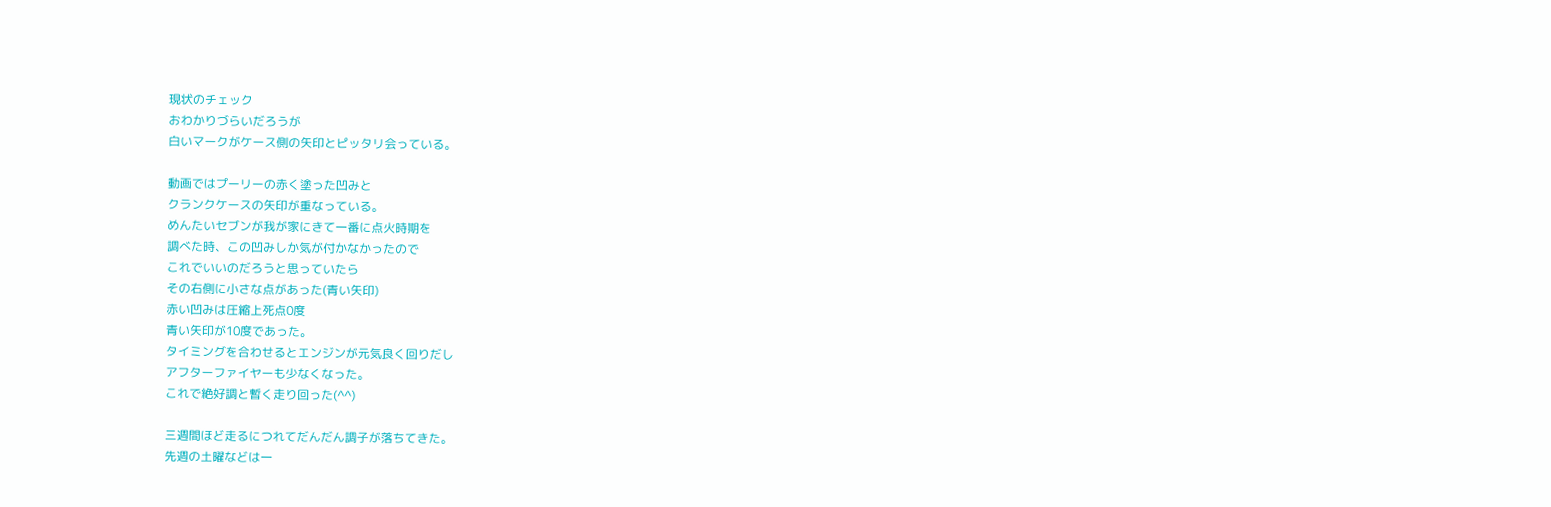現状のチェック
おわかりづらいだろうが
白いマークがケース側の矢印とピッタリ会っている。

動画ではプーリーの赤く塗った凹みと
クランクケースの矢印が重なっている。
めんたいセブンが我が家にきて一番に点火時期を
調べた時、この凹みしか気が付かなかったので
これでいいのだろうと思っていたら
その右側に小さな点があった(青い矢印)
赤い凹みは圧縮上死点0度
青い矢印が10度であった。
タイミングを合わせるとエンジンが元気良く回りだし
アフターファイヤーも少なくなった。
これで絶好調と暫く走り回った(^^)

三週間ほど走るにつれてだんだん調子が落ちてきた。
先週の土曜などは一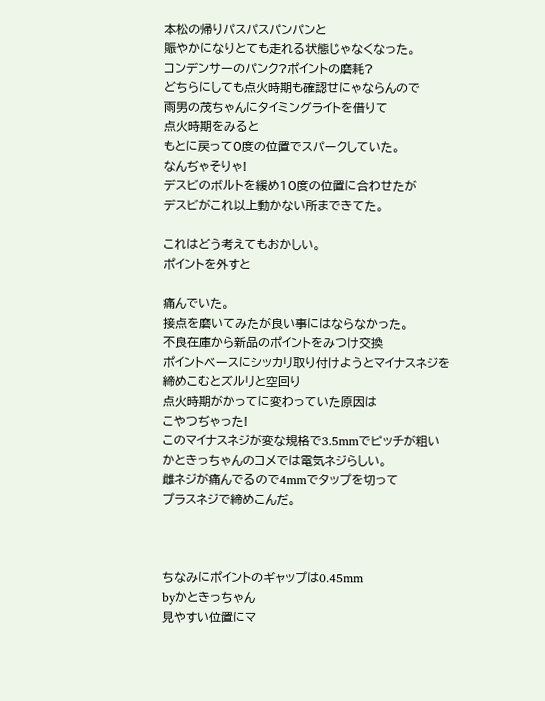本松の帰りパスパスパンパンと
賑やかになりとても走れる状態じゃなくなった。
コンデンサーのパンク?ポイントの磨耗?
どちらにしても点火時期も確認せにゃならんので
雨男の茂ちゃんにタイミングライトを借りて
点火時期をみると
もとに戻って0度の位置でスパークしていた。
なんぢゃそりゃ!
デスビのボルトを緩め10度の位置に合わせたが
デスビがこれ以上動かない所まできてた。

これはどう考えてもおかしい。
ポイントを外すと

痛んでいた。
接点を磨いてみたが良い事にはならなかった。
不良在庫から新品のポイントをみつけ交換
ポイントベースにシッカリ取り付けようとマイナスネジを
締めこむとズルリと空回り
点火時期がかってに変わっていた原因は
こやつぢゃった!
このマイナスネジが変な規格で3.5mmでピッチが粗い
かときっちゃんのコメでは電気ネジらしい。
雌ネジが痛んでるので4mmでタップを切って
プラスネジで締めこんだ。



ちなみにポイントのギャップは0.45mm
byかときっちゃん
見やすい位置にマ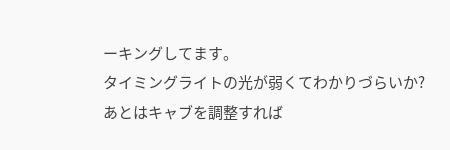ーキングしてます。
タイミングライトの光が弱くてわかりづらいか?
あとはキャブを調整すれば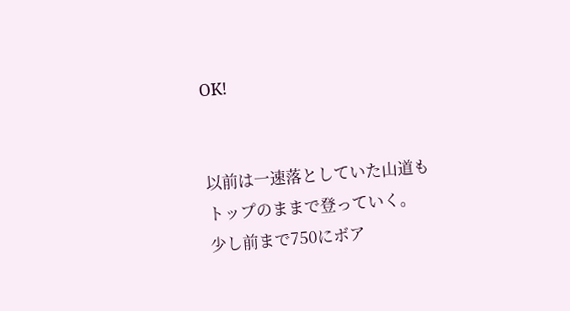OK!


以前は一速落としていた山道も
トップのままで登っていく。
少し前まで750にボア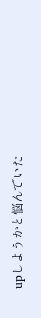upしようかと悩んでいた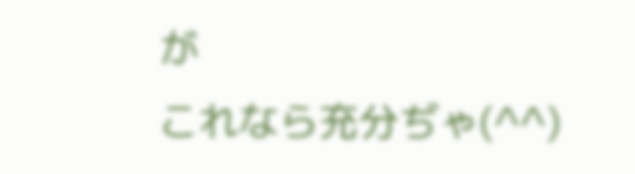が
これなら充分ぢゃ(^^)